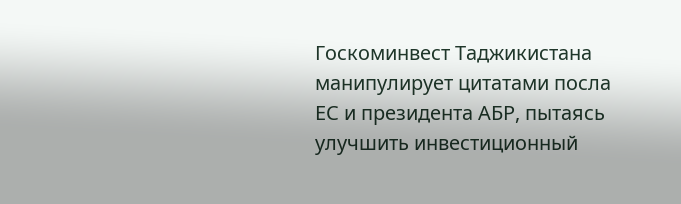Госкоминвест Таджикистана манипулирует цитатами посла ЕС и президента АБР, пытаясь улучшить инвестиционный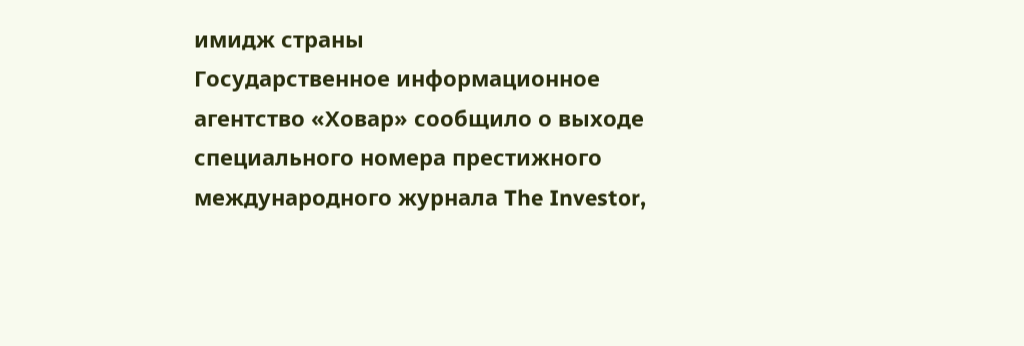имидж страны
Государственное информационное агентство «Ховар» сообщило о выходе специального номера престижного международного журнала The Investor,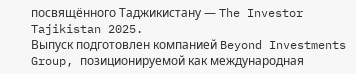посвящённого Таджикистану — The Investor Tajikistan 2025.
Выпуск подготовлен компанией Beyond Investments Group, позиционируемой как международная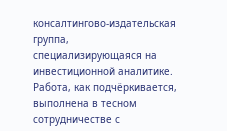консалтингово-издательская группа, специализирующаяся на инвестиционной аналитике. Работа, как подчёркивается, выполнена в тесном сотрудничестве с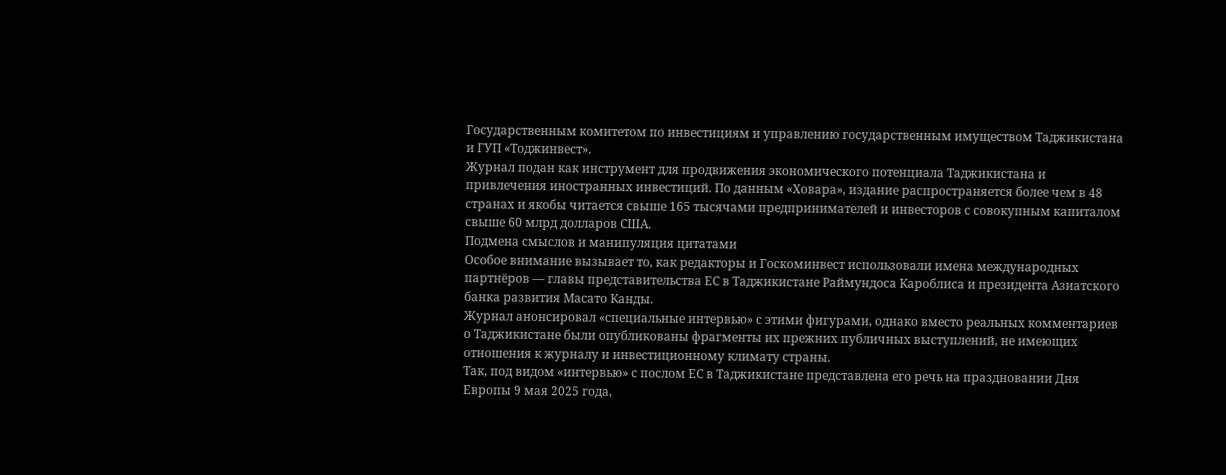Государственным комитетом по инвестициям и управлению государственным имуществом Таджикистана и ГУП «Тоджинвест».
Журнал подан как инструмент для продвижения экономического потенциала Таджикистана и привлечения иностранных инвестиций. По данным «Ховара», издание распространяется более чем в 48 странах и якобы читается свыше 165 тысячами предпринимателей и инвесторов с совокупным капиталом свыше 60 млрд долларов США.
Подмена смыслов и манипуляция цитатами
Особое внимание вызывает то, как редакторы и Госкоминвест использовали имена международных партнёров — главы представительства ЕС в Таджикистане Раймундоса Кароблиса и президента Азиатского банка развития Масато Канды.
Журнал анонсировал «специальные интервью» с этими фигурами, однако вместо реальных комментариев о Таджикистане были опубликованы фрагменты их прежних публичных выступлений, не имеющих отношения к журналу и инвестиционному климату страны.
Так, под видом «интервью» с послом ЕС в Таджикистане представлена его речь на праздновании Дня Европы 9 мая 2025 года,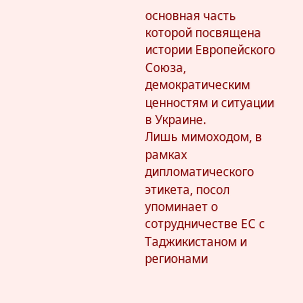основная часть которой посвящена истории Европейского Союза, демократическим ценностям и ситуации в Украине.
Лишь мимоходом, в рамках дипломатического этикета, посол упоминает о сотрудничестве ЕС с Таджикистаном и регионами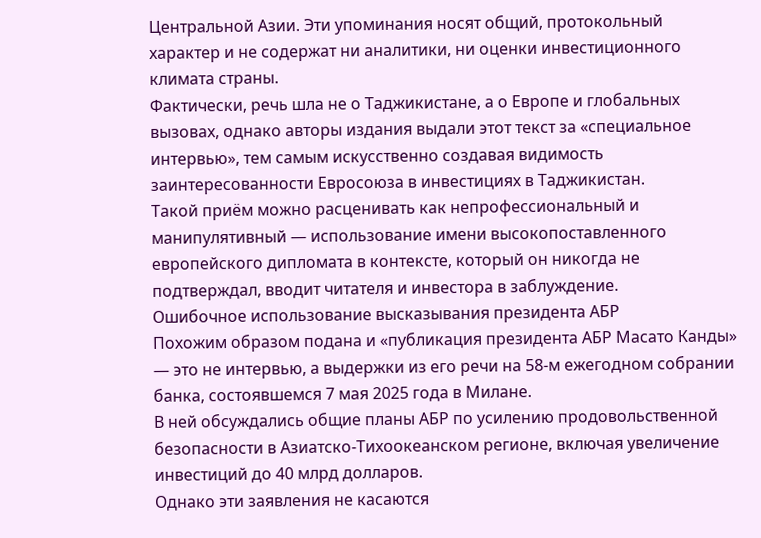Центральной Азии. Эти упоминания носят общий, протокольный характер и не содержат ни аналитики, ни оценки инвестиционного климата страны.
Фактически, речь шла не о Таджикистане, а о Европе и глобальных вызовах, однако авторы издания выдали этот текст за «специальное интервью», тем самым искусственно создавая видимость заинтересованности Евросоюза в инвестициях в Таджикистан.
Такой приём можно расценивать как непрофессиональный и манипулятивный — использование имени высокопоставленного европейского дипломата в контексте, который он никогда не подтверждал, вводит читателя и инвестора в заблуждение.
Ошибочное использование высказывания президента АБР
Похожим образом подана и «публикация президента АБР Масато Канды» — это не интервью, а выдержки из его речи на 58-м ежегодном собрании банка, состоявшемся 7 мая 2025 года в Милане.
В ней обсуждались общие планы АБР по усилению продовольственной безопасности в Азиатско-Тихоокеанском регионе, включая увеличение инвестиций до 40 млрд долларов.
Однако эти заявления не касаются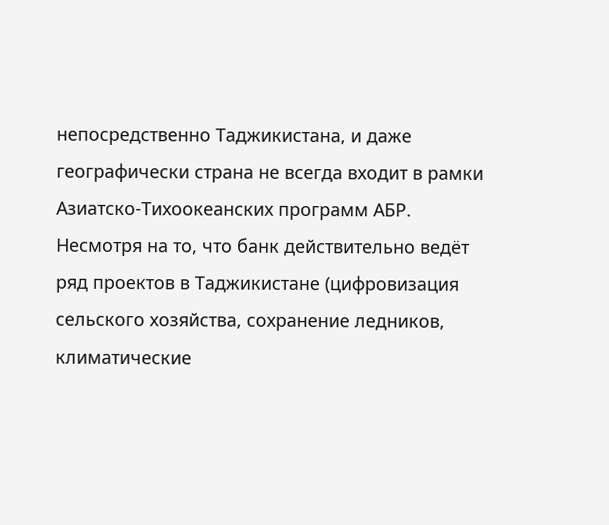непосредственно Таджикистана, и даже географически страна не всегда входит в рамки Азиатско-Тихоокеанских программ АБР.
Несмотря на то, что банк действительно ведёт ряд проектов в Таджикистане (цифровизация сельского хозяйства, сохранение ледников, климатические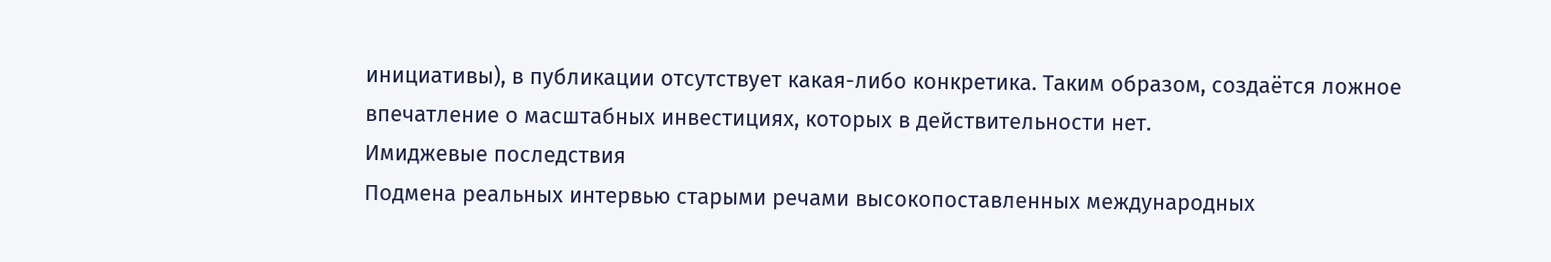инициативы), в публикации отсутствует какая-либо конкретика. Таким образом, создаётся ложное впечатление о масштабных инвестициях, которых в действительности нет.
Имиджевые последствия
Подмена реальных интервью старыми речами высокопоставленных международных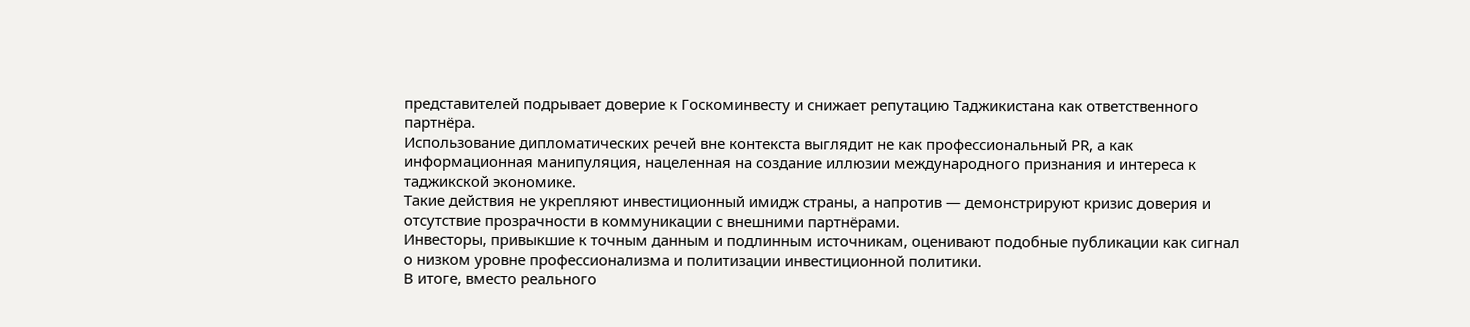представителей подрывает доверие к Госкоминвесту и снижает репутацию Таджикистана как ответственного партнёра.
Использование дипломатических речей вне контекста выглядит не как профессиональный PR, а как информационная манипуляция, нацеленная на создание иллюзии международного признания и интереса к таджикской экономике.
Такие действия не укрепляют инвестиционный имидж страны, а напротив — демонстрируют кризис доверия и отсутствие прозрачности в коммуникации с внешними партнёрами.
Инвесторы, привыкшие к точным данным и подлинным источникам, оценивают подобные публикации как сигнал о низком уровне профессионализма и политизации инвестиционной политики.
В итоге, вместо реального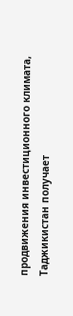продвижения инвестиционного климата, Таджикистан получает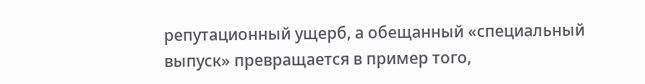репутационный ущерб, а обещанный «специальный выпуск» превращается в пример того,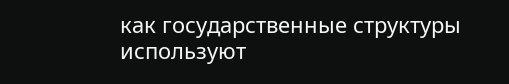как государственные структуры используют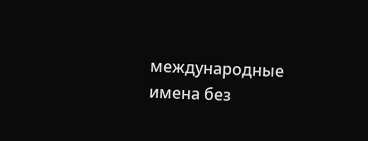международные имена без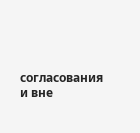согласования и вне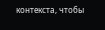контекста, чтобы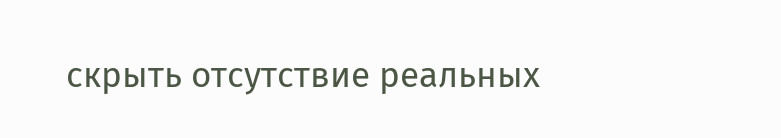скрыть отсутствие реальных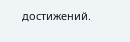достижений.